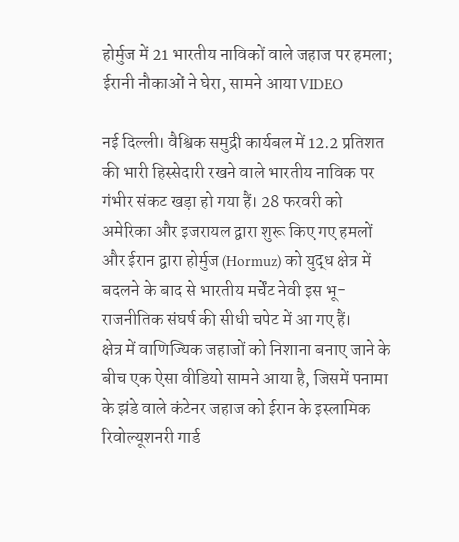होर्मुज में 21 भारतीय नाविकों वाले जहाज पर हमला; ईरानी नौकाओं ने घेरा, सामने आया VIDEO

नई दिल्ली। वैश्विक समुद्री कार्यबल में 12.2 प्रतिशत की भारी हिस्सेदारी रखने वाले भारतीय नाविक पर गंभीर संकट खड़ा हो गया हैं। 28 फरवरी को अमेरिका और इजरायल द्वारा शुरू किए गए हमलों और ईरान द्वारा होर्मुज (Hormuz) को युद्ध क्षेत्र में बदलने के बाद से भारतीय मर्चेंट नेवी इस भू-राजनीतिक संघर्ष की सीधी चपेट में आ गए हैं।
क्षेत्र में वाणिज्यिक जहाजों को निशाना बनाए जाने के बीच एक ऐसा वीडियो सामने आया है, जिसमें पनामा के झंडे वाले कंटेनर जहाज को ईरान के इस्लामिक रिवोल्यूशनरी गार्ड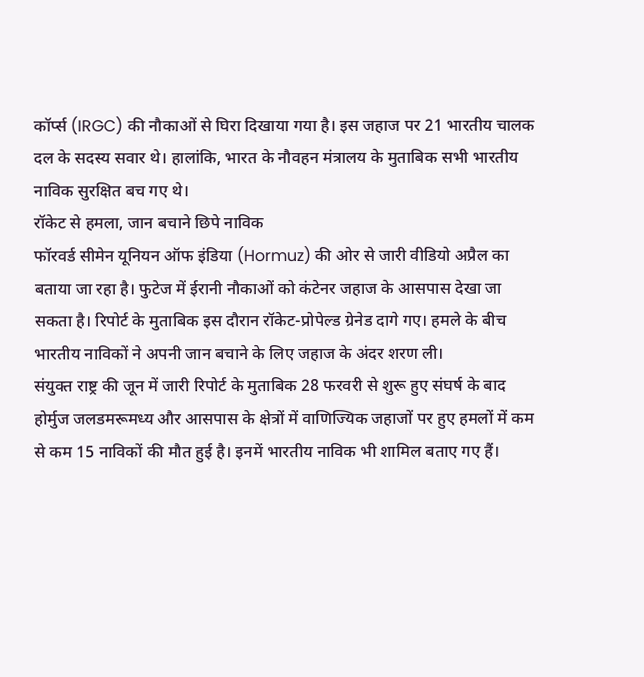कॉर्प्स (IRGC) की नौकाओं से घिरा दिखाया गया है। इस जहाज पर 21 भारतीय चालक दल के सदस्य सवार थे। हालांकि, भारत के नौवहन मंत्रालय के मुताबिक सभी भारतीय नाविक सुरक्षित बच गए थे।
रॉकेट से हमला, जान बचाने छिपे नाविक
फॉरवर्ड सीमेन यूनियन ऑफ इंडिया (Hormuz) की ओर से जारी वीडियो अप्रैल का बताया जा रहा है। फुटेज में ईरानी नौकाओं को कंटेनर जहाज के आसपास देखा जा सकता है। रिपोर्ट के मुताबिक इस दौरान रॉकेट-प्रोपेल्ड ग्रेनेड दागे गए। हमले के बीच भारतीय नाविकों ने अपनी जान बचाने के लिए जहाज के अंदर शरण ली।
संयुक्त राष्ट्र की जून में जारी रिपोर्ट के मुताबिक 28 फरवरी से शुरू हुए संघर्ष के बाद होर्मुज जलडमरूमध्य और आसपास के क्षेत्रों में वाणिज्यिक जहाजों पर हुए हमलों में कम से कम 15 नाविकों की मौत हुई है। इनमें भारतीय नाविक भी शामिल बताए गए हैं।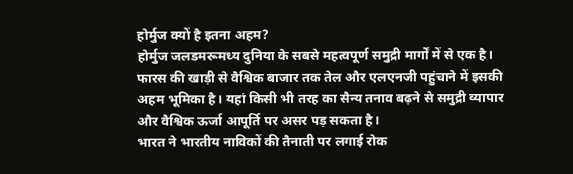होर्मुज क्यों है इतना अहम?
होर्मुज जलडमरूमध्य दुनिया के सबसे महत्वपूर्ण समुद्री मार्गों में से एक है। फारस की खाड़ी से वैश्विक बाजार तक तेल और एलएनजी पहुंचाने में इसकी अहम भूमिका है। यहां किसी भी तरह का सैन्य तनाव बढ़ने से समुद्री व्यापार और वैश्विक ऊर्जा आपूर्ति पर असर पड़ सकता है।
भारत ने भारतीय नाविकों की तैनाती पर लगाई रोक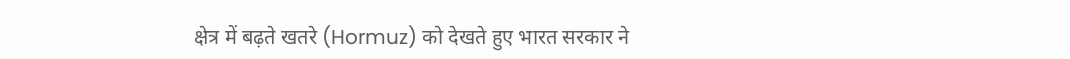क्षेत्र में बढ़ते खतरे (Hormuz) को देखते हुए भारत सरकार ने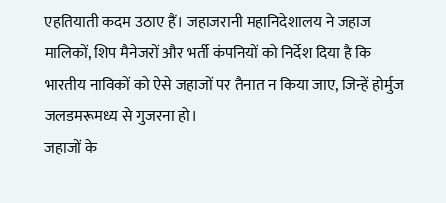एहतियाती कदम उठाए हैं। जहाजरानी महानिदेशालय ने जहाज मालिकों, शिप मैनेजरों और भर्ती कंपनियों को निर्देश दिया है कि भारतीय नाविकों को ऐसे जहाजों पर तैनात न किया जाए, जिन्हें होर्मुज जलडमरूमध्य से गुजरना हो।
जहाजों के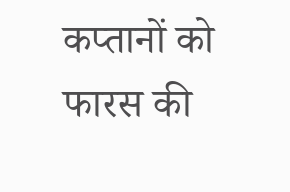कप्तानों को फारस की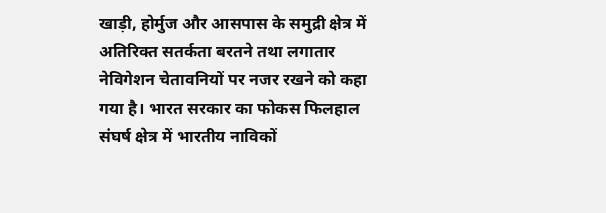खाड़ी, होर्मुज और आसपास के समुद्री क्षेत्र में अतिरिक्त सतर्कता बरतने तथा लगातार नेविगेशन चेतावनियों पर नजर रखने को कहा गया है। भारत सरकार का फोकस फिलहाल संघर्ष क्षेत्र में भारतीय नाविकों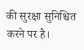की सुरक्षा सुनिश्चित करने पर है।